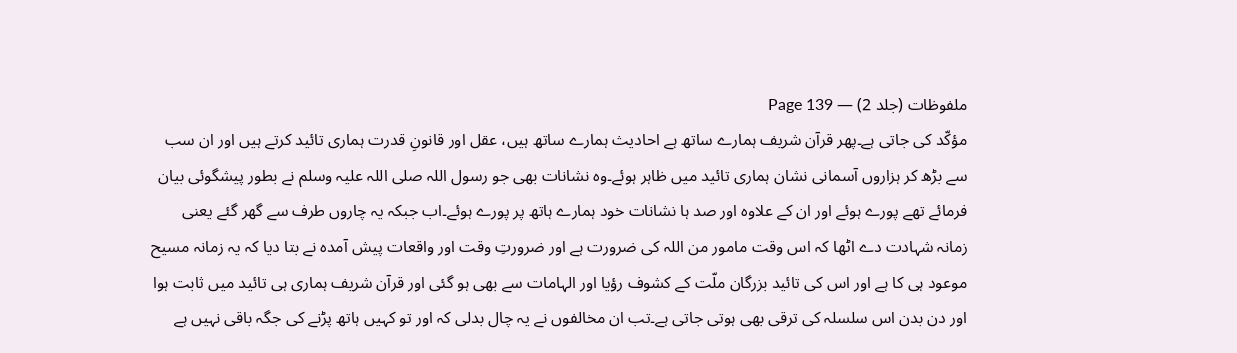ملفوظات (جلد 2) — Page 139
مؤکّد کی جاتی ہے۔پھر قرآن شریف ہمارے ساتھ ہے احادیث ہمارے ساتھ ہیں، عقل اور قانونِ قدرت ہماری تائید کرتے ہیں اور ان سب سے بڑھ کر ہزاروں آسمانی نشان ہماری تائید میں ظاہر ہوئے۔وہ نشانات بھی جو رسول اللہ صلی اللہ علیہ وسلم نے بطور پیشگوئی بیان فرمائے تھے پورے ہوئے اور ان کے علاوہ اور صد ہا نشانات خود ہمارے ہاتھ پر پورے ہوئے۔اب جبکہ یہ چاروں طرف سے گھر گئے یعنی زمانہ شہادت دے اٹھا کہ اس وقت مامور من اللہ کی ضرورت ہے اور ضرورتِ وقت اور واقعات پیش آمدہ نے بتا دیا کہ یہ زمانہ مسیح موعود ہی کا ہے اور اس کی تائید بزرگان ملّت کے کشوف رؤیا اور الہامات سے بھی ہو گئی اور قرآن شریف ہماری ہی تائید میں ثابت ہوا اور دن بدن اس سلسلہ کی ترقی بھی ہوتی جاتی ہے۔تب ان مخالفوں نے یہ چال بدلی کہ اور تو کہیں ہاتھ پڑنے کی جگہ باقی نہیں ہے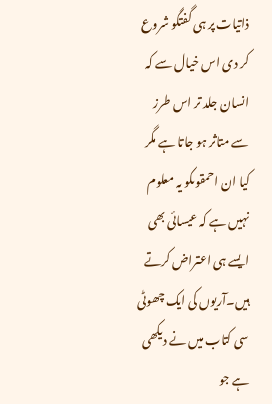ذاتیات پر ہی گفتگو شروع کر دی اس خیال سے کہ انسان جلد تر اس طرز سے متاثر ہو جاتا ہے مگر کیا ان احمقوںکو یہ معلوم نہیں ہے کہ عیسائی بھی ایسے ہی اعتراض کرتے ہیں۔آریوں کی ایک چھوٹی سی کتاب میں نے دیکھی ہے جو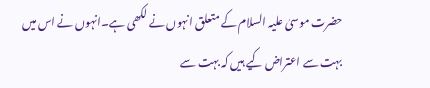حضرت موسیٰ علیہ السلام کے متعلق انہوں نے لکھی ہے۔انہوں نے اس میں بہت سے اعتراض کیے ہیں کہ بہت سے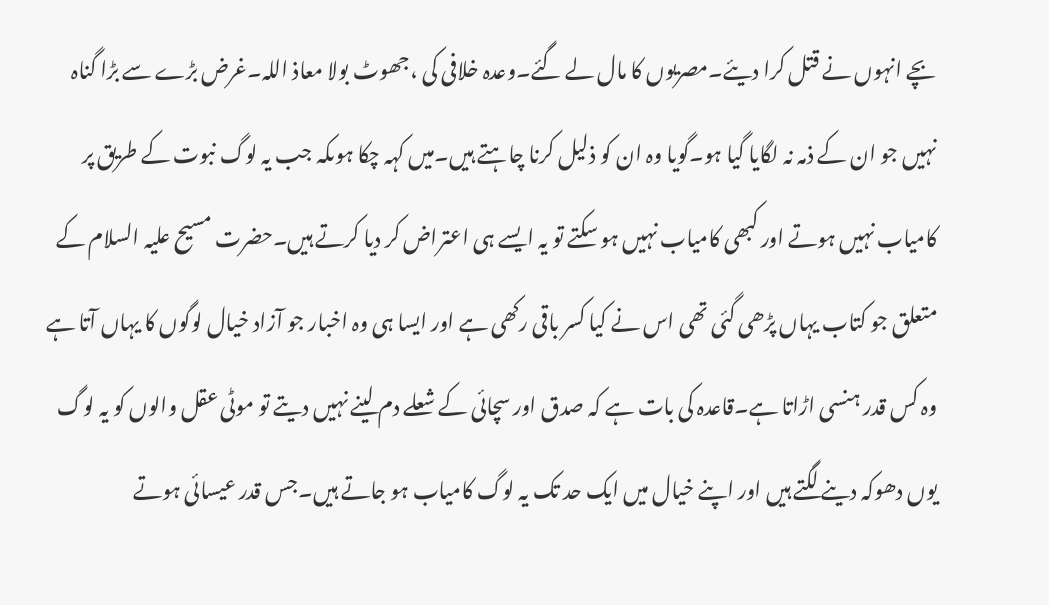بچے انہوں نے قتل کرا دیئے۔مصریوں کا مال لے گئے۔وعدہ خلافی کی ،جھوٹ بولا معاذ اللہ۔غرض بڑے سے بڑا گناہ نہیں جو ان کے ذمہ نہ لگایا گیا ہو۔گویا وہ ان کو ذلیل کرنا چاہتے ہیں۔میں کہہ چکا ہوںکہ جب یہ لوگ نبوت کے طریق پر کامیاب نہیں ہوتے اور کبھی کامیاب نہیں ہو سکتے تو یہ ایسے ہی اعتراض کر دیا کرتے ہیں۔حضرت مسیح علیہ السلام کے متعلق جو کتاب یہاں پڑھی گئی تھی اس نے کیا کسر باقی رکھی ہے اور ایسا ہی وہ اخبار جو آزاد خیال لوگوں کا یہاں آتا ہے وہ کس قدر ہنسی اڑاتا ہے۔قاعدہ کی بات ہے کہ صدق اور سچائی کے شعلے دم لینے نہیں دیتے تو موٹی عقل والوں کو یہ لوگ یوں دھوکہ دینے لگتے ہیں اور اپنے خیال میں ایک حد تک یہ لوگ کامیاب ہو جاتے ہیں۔جس قدر عیسائی ہوتے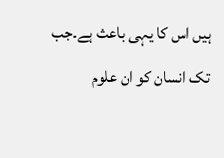ہیں اس کا یہی باعث ہے۔جب تک انسان کو ان علوم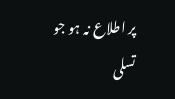پر اطلاع نہ ہو جو تسلی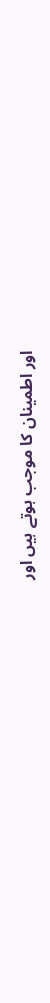اور اطمینان کا موجب ہوتے ہیں اور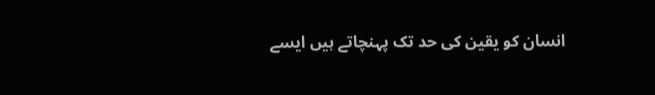انسان کو یقین کی حد تک پہنچاتے ہیں ایسے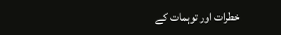خطرات اور توہمات کے